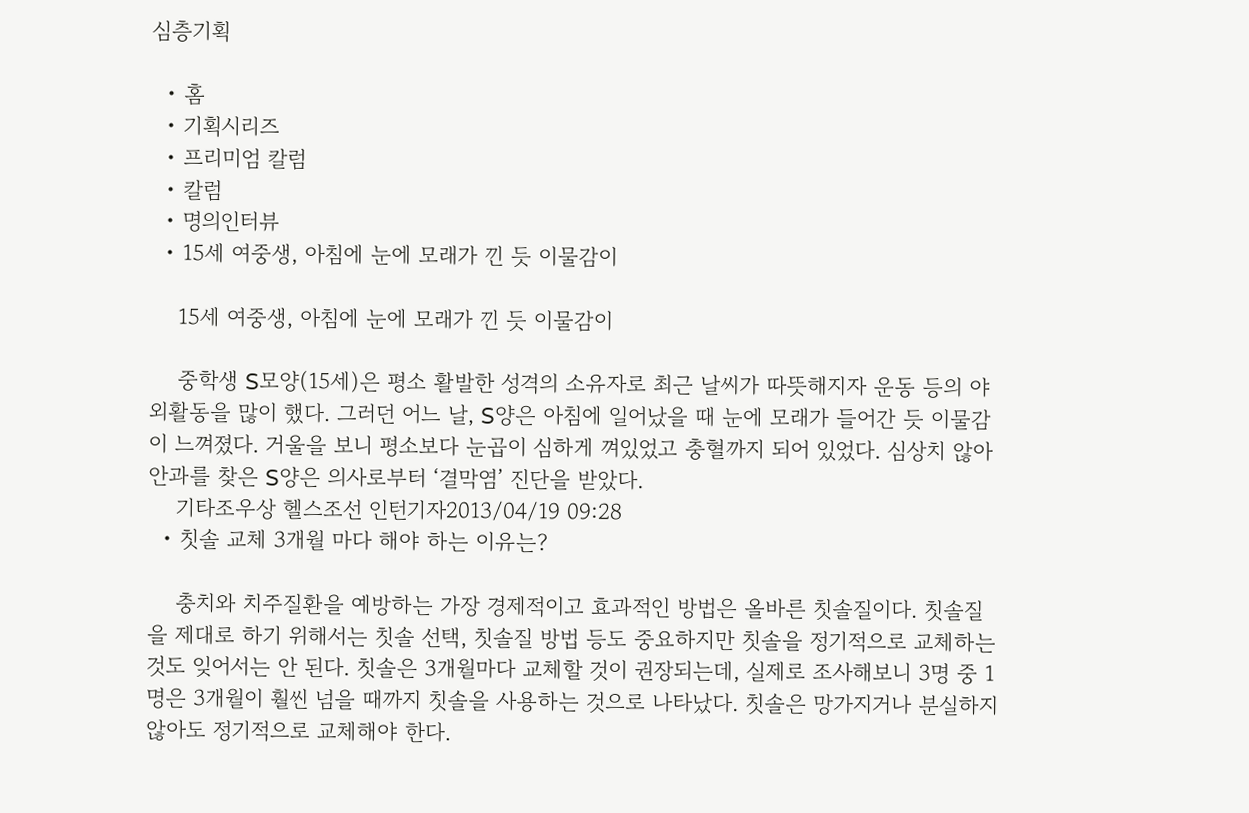심층기획

  • 홈
  • 기획시리즈
  • 프리미엄 칼럼
  • 칼럼
  • 명의인터뷰
  • 15세 여중생, 아침에 눈에 모래가 낀 듯 이물감이

    15세 여중생, 아침에 눈에 모래가 낀 듯 이물감이

    중학생 S모양(15세)은 평소 활발한 성격의 소유자로 최근 날씨가 따뜻해지자 운동 등의 야외활동을 많이 했다. 그러던 어느 날, S양은 아침에 일어났을 때 눈에 모래가 들어간 듯 이물감이 느껴졌다. 거울을 보니 평소보다 눈곱이 심하게 껴있었고 충혈까지 되어 있었다. 심상치 않아 안과를 찾은 S양은 의사로부터 ‘결막염’ 진단을 받았다.
    기타조우상 헬스조선 인턴기자2013/04/19 09:28
  • 칫솔 교체 3개월 마다 해야 하는 이유는?

    충치와 치주질환을 예방하는 가장 경제적이고 효과적인 방법은 올바른 칫솔질이다. 칫솔질을 제대로 하기 위해서는 칫솔 선택, 칫솔질 방법 등도 중요하지만 칫솔을 정기적으로 교체하는 것도 잊어서는 안 된다. 칫솔은 3개월마다 교체할 것이 권장되는데, 실제로 조사해보니 3명 중 1명은 3개월이 훨씬 넘을 때까지 칫솔을 사용하는 것으로 나타났다. 칫솔은 망가지거나 분실하지 않아도 정기적으로 교체해야 한다.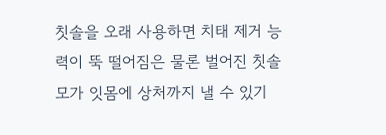칫솔을 오래 사용하면 치태 제거 능력이 뚝 떨어짐은 물론 벌어진 칫솔모가 잇몸에 상처까지 낼 수 있기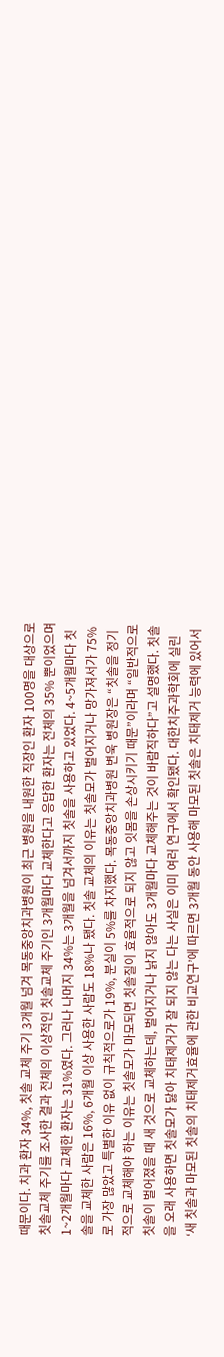때문이다. 치과 환자 34%, 칫솔 교체 주기 3개월 넘겨 목동중앙치과병원이 최근 병원을 내원한 직장인 환자 100명을 대상으로 칫솔교체 주기를 조사한 결과 전체의 이상적인 칫솔교체 주기인 3개월마다 교체한다고 응답한 환자는 전체의 35% 뿐이었으며 1~2개월마다 교체한 환자는 31%였다. 그러나 나머지 34%는 3개월을 넘겨서까지 칫솔을 사용하고 있었다. 4~5개월마다 칫솔을 교체한 사람은 16%, 6개월 이상 사용한 사람도 18%나 됐다. 칫솔 교체의 이유는 칫솔모가 벌어지거나 망가져서가 75%로 가장 많았고 특별한 이유 없이 규칙적으로가 19%, 분실이 5%를 차지했다. 목동중앙치과병원 변욱 병원장은 “칫솔을 정기적으로 교체해야 하는 이유는 칫솔모가 마모되면 칫솔질이 효율적으로 되지 않고 잇몸을 손상시키기 때문”이라며 “일반적으로 칫솔이 벌어졌을 때 새 것으로 교체하는데, 벌어지거나 낡지 않아도 3개월마다 교체해주는 것이 바람직하다”고 설명했다. 칫솔을 오래 사용하면 칫솔모가 닳아 치태제거가 잘 되지 않는 다는 사실은 이미 여러 연구에서 확인됐다. 대한치주과학회에 실린 ‘새 칫솔과 마모된 칫솔의 치태제거효율에 관한 비교연구’에 따르면 3개월 동안 사용해 마모된 칫솔은 치태제거 능력에 있어서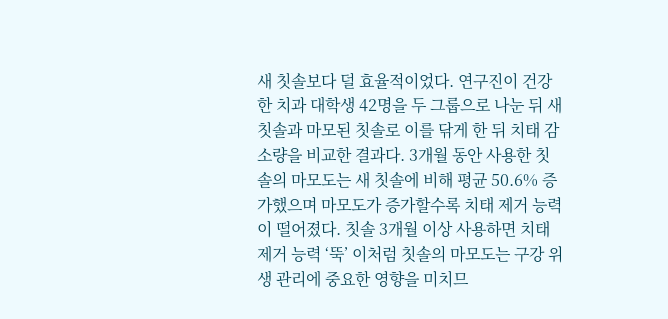새 칫솔보다 덜 효율적이었다. 연구진이 건강한 치과 대학생 42명을 두 그룹으로 나눈 뒤 새 칫솔과 마모된 칫솔로 이를 닦게 한 뒤 치태 감소량을 비교한 결과다. 3개월 동안 사용한 칫솔의 마모도는 새 칫솔에 비해 평균 50.6% 증가했으며 마모도가 증가할수록 치태 제거 능력이 떨어졌다. 칫솔 3개월 이상 사용하면 치태 제거 능력 ‘뚝’ 이처럼 칫솔의 마모도는 구강 위생 관리에 중요한 영향을 미치므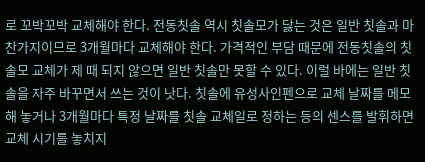로 꼬박꼬박 교체해야 한다. 전동칫솔 역시 칫솔모가 닳는 것은 일반 칫솔과 마찬가지이므로 3개월마다 교체해야 한다. 가격적인 부담 때문에 전동칫솔의 칫솔모 교체가 제 때 되지 않으면 일반 칫솔만 못할 수 있다. 이럴 바에는 일반 칫솔을 자주 바꾸면서 쓰는 것이 낫다. 칫솔에 유성사인펜으로 교체 날짜를 메모해 놓거나 3개월마다 특정 날짜를 칫솔 교체일로 정하는 등의 센스를 발휘하면 교체 시기를 놓치지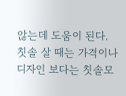않는데 도움이 된다. 칫솔 살 때는 가격이나 디자인 보다는 칫솔모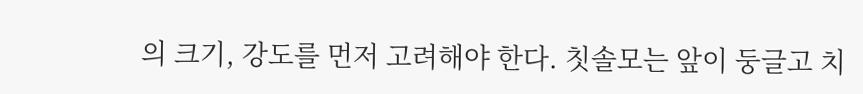의 크기, 강도를 먼저 고려해야 한다. 칫솔모는 앞이 둥글고 치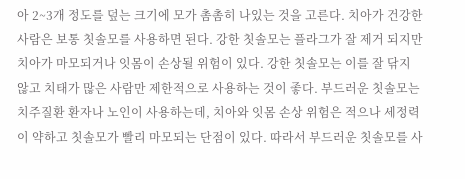아 2~3개 정도를 덮는 크기에 모가 촘촘히 나있는 것을 고른다. 치아가 건강한 사람은 보통 칫솔모를 사용하면 된다. 강한 칫솔모는 플라그가 잘 제거 되지만 치아가 마모되거나 잇몸이 손상될 위험이 있다. 강한 칫솔모는 이를 잘 닦지 않고 치태가 많은 사람만 제한적으로 사용하는 것이 좋다. 부드러운 칫솔모는 치주질환 환자나 노인이 사용하는데, 치아와 잇몸 손상 위험은 적으나 세정력이 약하고 칫솔모가 빨리 마모되는 단점이 있다. 따라서 부드러운 칫솔모를 사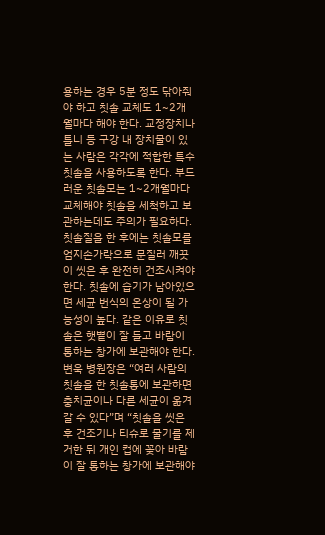용하는 경우 5분 정도 닦아줘야 하고 칫솔 교체도 1~2개월마다 해야 한다. 교정장치나 틀니 등 구강 내 장치물이 있는 사람은 각각에 적합한 특수 칫솔을 사용하도록 한다. 부드러운 칫솔모는 1~2개월마다 교체해야 칫솔을 세척하고 보관하는데도 주의가 필요하다. 칫솔질을 한 후에는 칫솔모를 엄지손가락으로 문질러 깨끗이 씻은 후 완전히 건조시켜야 한다. 칫솔에 습기가 남아있으면 세균 번식의 온상이 될 가능성이 높다. 같은 이유로 칫솔은 햇볕이 잘 들고 바람이 통하는 창가에 보관해야 한다. 변욱 병원장은 “여러 사람의 칫솔을 한 칫솔통에 보관하면 충치균이나 다른 세균이 옮겨갈 수 있다”며 “칫솔을 씻은 후 건조기나 티슈로 물기를 제거한 뒤 개인 컵에 꽂아 바람이 잘 통하는 창가에 보관해야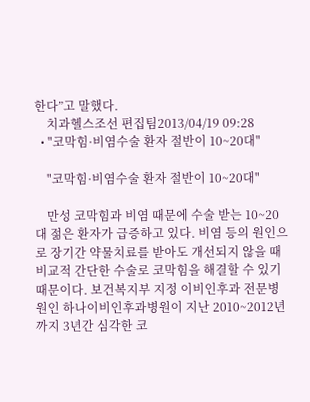한다”고 말했다.
    치과헬스조선 편집팀2013/04/19 09:28
  • "코막힘·비염수술 환자 절반이 10~20대"

    "코막힘·비염수술 환자 절반이 10~20대"

    만성 코막힘과 비염 때문에 수술 받는 10~20대 젊은 환자가 급증하고 있다. 비염 등의 원인으로 장기간 약물치료를 받아도 개선되지 않을 때 비교적 간단한 수술로 코막힘을 해결할 수 있기 때문이다. 보건복지부 지정 이비인후과 전문병원인 하나이비인후과병원이 지난 2010~2012년까지 3년간 심각한 코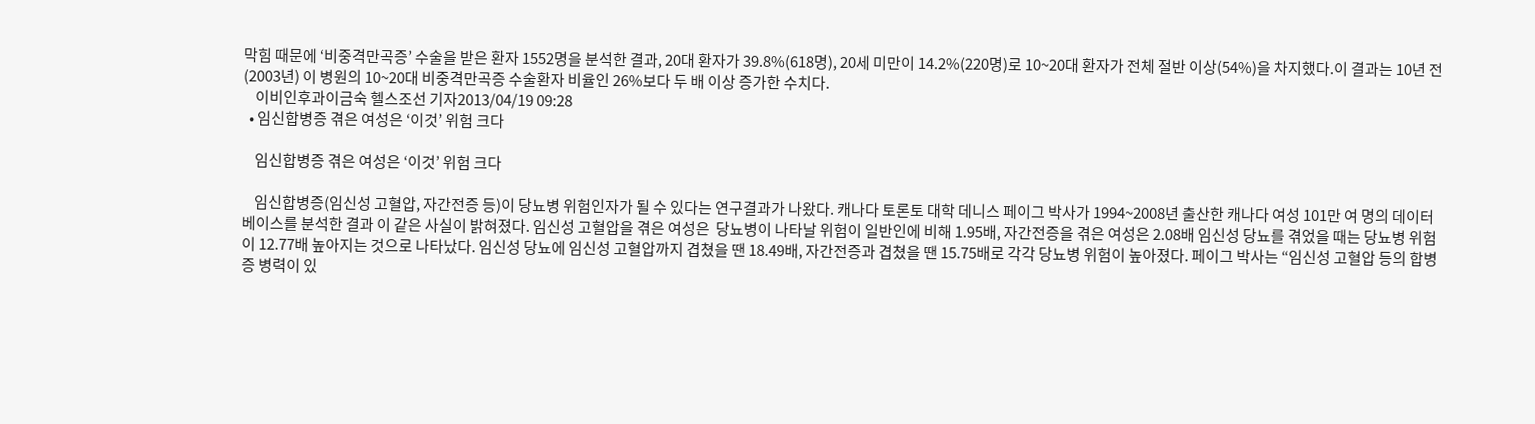막힘 때문에 ‘비중격만곡증’ 수술을 받은 환자 1552명을 분석한 결과, 20대 환자가 39.8%(618명), 20세 미만이 14.2%(220명)로 10~20대 환자가 전체 절반 이상(54%)을 차지했다.이 결과는 10년 전(2003년) 이 병원의 10~20대 비중격만곡증 수술환자 비율인 26%보다 두 배 이상 증가한 수치다.
    이비인후과이금숙 헬스조선 기자2013/04/19 09:28
  • 임신합병증 겪은 여성은 ‘이것’ 위험 크다

    임신합병증 겪은 여성은 ‘이것’ 위험 크다

    임신합병증(임신성 고혈압, 자간전증 등)이 당뇨병 위험인자가 될 수 있다는 연구결과가 나왔다. 캐나다 토론토 대학 데니스 페이그 박사가 1994~2008년 출산한 캐나다 여성 101만 여 명의 데이터베이스를 분석한 결과 이 같은 사실이 밝혀졌다. 임신성 고혈압을 겪은 여성은  당뇨병이 나타날 위험이 일반인에 비해 1.95배, 자간전증을 겪은 여성은 2.08배 임신성 당뇨를 겪었을 때는 당뇨병 위험이 12.77배 높아지는 것으로 나타났다. 임신성 당뇨에 임신성 고혈압까지 겹쳤을 땐 18.49배, 자간전증과 겹쳤을 땐 15.75배로 각각 당뇨병 위험이 높아졌다. 페이그 박사는 “임신성 고혈압 등의 합병증 병력이 있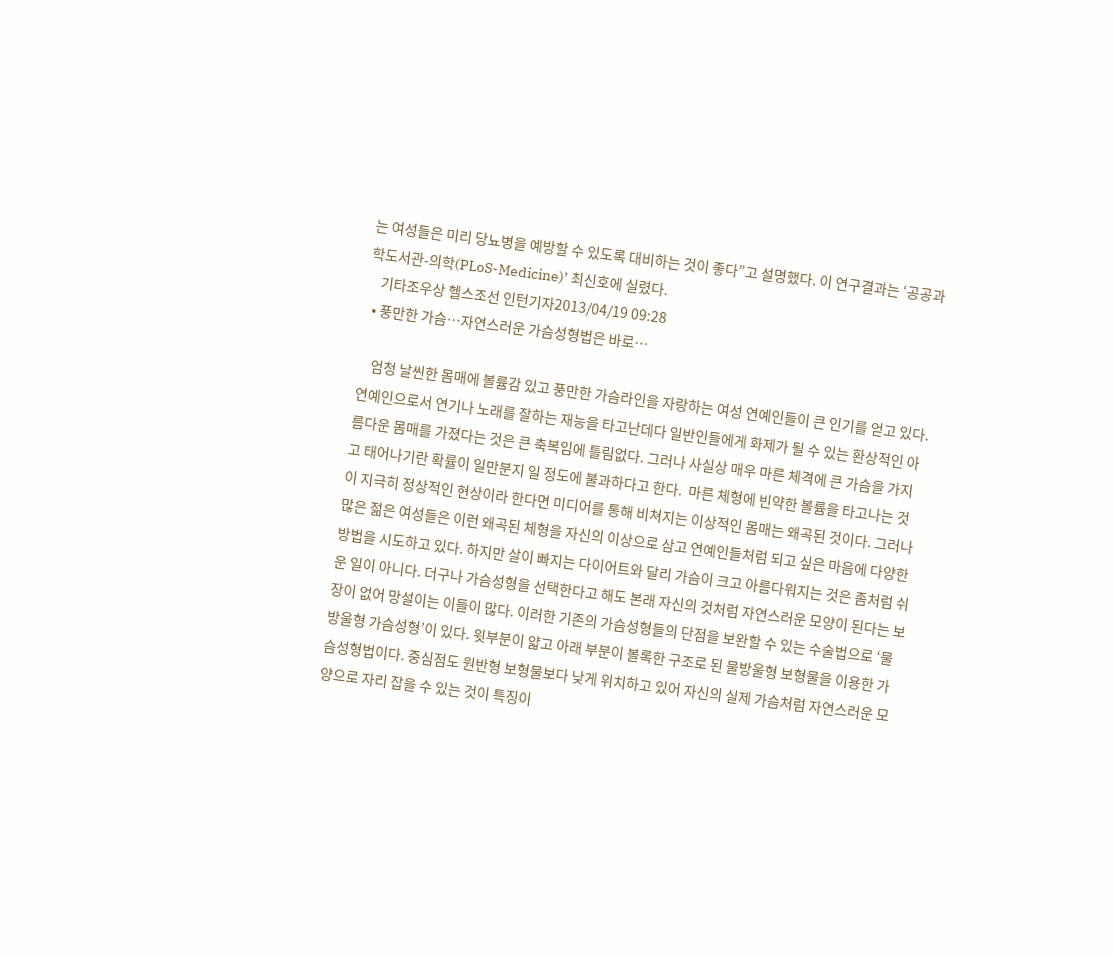는 여성들은 미리 당뇨병을 예방할 수 있도록 대비하는 것이 좋다”고 설명했다. 이 연구결과는 ‘공공과학도서관-의학(PLoS-Medicine)’ 최신호에 실렸다.
    기타조우상 헬스조선 인턴기자2013/04/19 09:28
  • 풍만한 가슴…자연스러운 가슴성형법은 바로…

    엄청 날씬한 몸매에 볼륨감 있고 풍만한 가슴라인을 자랑하는 여성 연예인들이 큰 인기를 얻고 있다. 연예인으로서 연기나 노래를 잘하는 재능을 타고난데다 일반인들에게 화제가 될 수 있는 환상적인 아름다운 몸매를 가졌다는 것은 큰 축복임에 틀림없다. 그러나 사실상 매우 마른 체격에 큰 가슴을 가지고 태어나기란 확률이 일만분지 일 정도에 불과하다고 한다.  마른 체형에 빈약한 볼륨을 타고나는 것이 지극히 정상적인 현상이라 한다면 미디어를 통해 비쳐지는 이상적인 몸매는 왜곡된 것이다. 그러나 많은 젊은 여성들은 이런 왜곡된 체형을 자신의 이상으로 삼고 연예인들처럼 되고 싶은 마음에 다양한 방법을 시도하고 있다. 하지만 살이 빠지는 다이어트와 달리 가슴이 크고 아름다워지는 것은 좀처럼 쉬운 일이 아니다. 더구나 가슴성형을 선택한다고 해도 본래 자신의 것처럼 자연스러운 모양이 된다는 보장이 없어 망설이는 이들이 많다. 이러한 기존의 가슴성형들의 단점을 보완할 수 있는 수술법으로 ‘물방울형 가슴성형’이 있다. 윗부분이 얇고 아래 부분이 볼록한 구조로 된 물방울형 보형물을 이용한 가슴성형법이다. 중심점도 원반형 보형물보다 낮게 위치하고 있어 자신의 실제 가슴처럼 자연스러운 모양으로 자리 잡을 수 있는 것이 특징이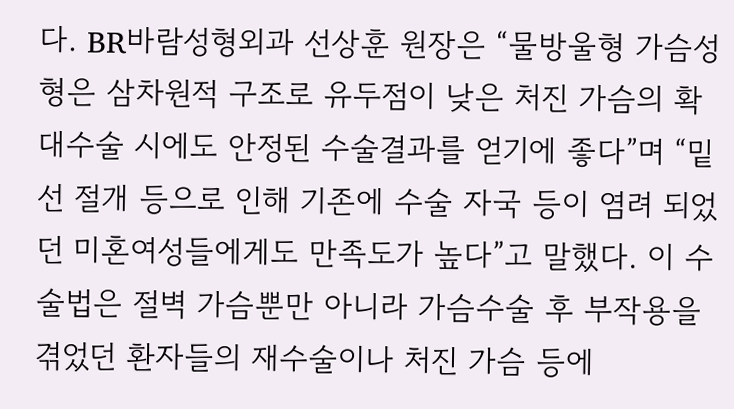다. BR바람성형외과 선상훈 원장은 “물방울형 가슴성형은 삼차원적 구조로 유두점이 낮은 처진 가슴의 확대수술 시에도 안정된 수술결과를 얻기에 좋다”며 “밑선 절개 등으로 인해 기존에 수술 자국 등이 염려 되었던 미혼여성들에게도 만족도가 높다”고 말했다. 이 수술법은 절벽 가슴뿐만 아니라 가슴수술 후 부작용을 겪었던 환자들의 재수술이나 처진 가슴 등에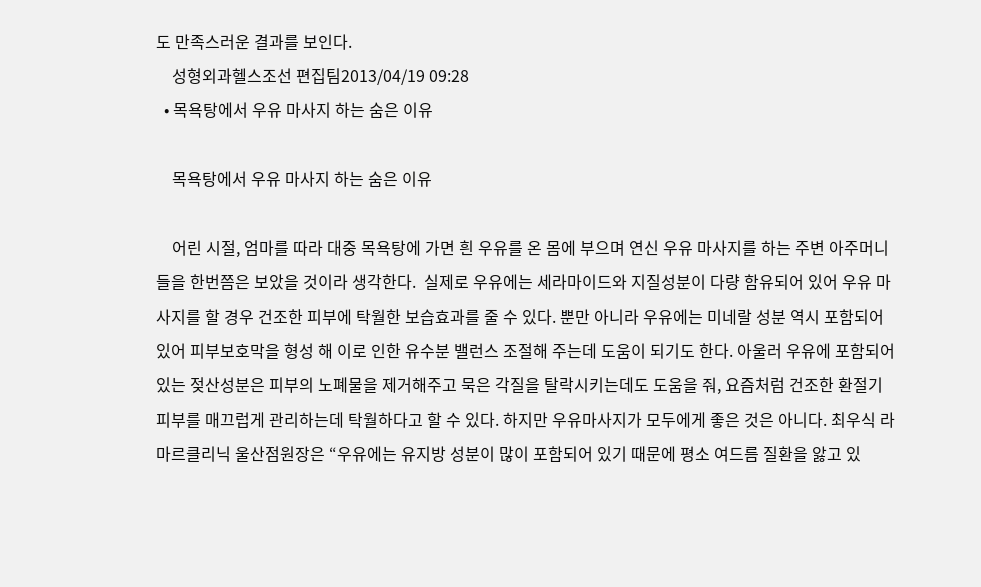도 만족스러운 결과를 보인다.
    성형외과헬스조선 편집팀2013/04/19 09:28
  • 목욕탕에서 우유 마사지 하는 숨은 이유

    목욕탕에서 우유 마사지 하는 숨은 이유

    어린 시절, 엄마를 따라 대중 목욕탕에 가면 흰 우유를 온 몸에 부으며 연신 우유 마사지를 하는 주변 아주머니들을 한번쯤은 보았을 것이라 생각한다.  실제로 우유에는 세라마이드와 지질성분이 다량 함유되어 있어 우유 마사지를 할 경우 건조한 피부에 탁월한 보습효과를 줄 수 있다. 뿐만 아니라 우유에는 미네랄 성분 역시 포함되어 있어 피부보호막을 형성 해 이로 인한 유수분 밸런스 조절해 주는데 도움이 되기도 한다. 아울러 우유에 포함되어 있는 젖산성분은 피부의 노폐물을 제거해주고 묵은 각질을 탈락시키는데도 도움을 줘, 요즘처럼 건조한 환절기 피부를 매끄럽게 관리하는데 탁월하다고 할 수 있다. 하지만 우유마사지가 모두에게 좋은 것은 아니다. 최우식 라마르클리닉 울산점원장은 “우유에는 유지방 성분이 많이 포함되어 있기 때문에 평소 여드름 질환을 앓고 있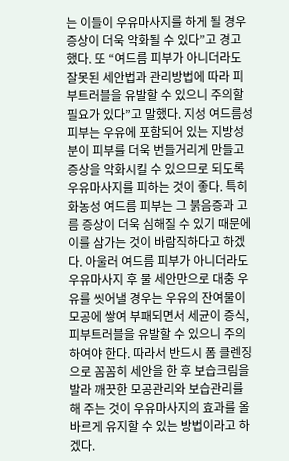는 이들이 우유마사지를 하게 될 경우 증상이 더욱 악화될 수 있다”고 경고 했다. 또 “여드름 피부가 아니더라도 잘못된 세안법과 관리방법에 따라 피부트러블을 유발할 수 있으니 주의할 필요가 있다”고 말했다. 지성 여드름성 피부는 우유에 포함되어 있는 지방성분이 피부를 더욱 번들거리게 만들고 증상을 악화시킬 수 있으므로 되도록 우유마사지를 피하는 것이 좋다. 특히 화농성 여드름 피부는 그 붉음증과 고름 증상이 더욱 심해질 수 있기 때문에 이를 삼가는 것이 바람직하다고 하겠다. 아울러 여드름 피부가 아니더라도 우유마사지 후 물 세안만으로 대충 우유를 씻어낼 경우는 우유의 잔여물이 모공에 쌓여 부패되면서 세균이 증식, 피부트러블을 유발할 수 있으니 주의하여야 한다. 따라서 반드시 폼 클렌징으로 꼼꼼히 세안을 한 후 보습크림을 발라 깨끗한 모공관리와 보습관리를 해 주는 것이 우유마사지의 효과를 올바르게 유지할 수 있는 방법이라고 하겠다.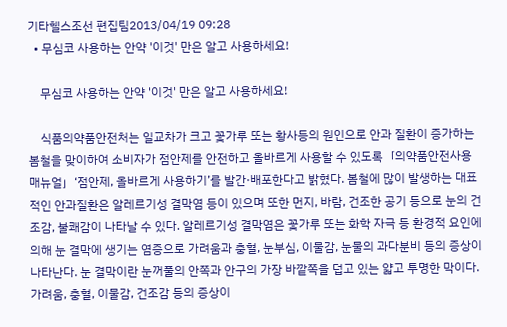기타헬스조선 편집팀2013/04/19 09:28
  • 무심코 사용하는 안약 '이것' 만은 알고 사용하세요!

    무심코 사용하는 안약 '이것' 만은 알고 사용하세요!

    식품의약품안전처는 일교차가 크고 꽃가루 또는 황사등의 원인으로 안과 질환이 증가하는 봄철을 맞이하여 소비자가 점안제를 안전하고 올바르게 사용할 수 있도록「의약품안전사용매뉴얼」‘점안제, 올바르게 사용하기’를 발간·배포한다고 밝혔다. 봄철에 많이 발생하는 대표적인 안과질환은 알레르기성 결막염 등이 있으며 또한 먼지, 바람, 건조한 공기 등으로 눈의 건조감, 불쾌감이 나타날 수 있다. 알레르기성 결막염은 꽃가루 또는 화학 자극 등 환경적 요인에 의해 눈 결막에 생기는 염증으로 가려움과 충혈, 눈부심, 이물감, 눈물의 과다분비 등의 증상이 나타난다. 눈 결막이란 눈꺼풀의 안쪽과 안구의 가장 바깥쪽을 덥고 있는 얇고 투명한 막이다. 가려움, 충혈, 이물감, 건조감 등의 증상이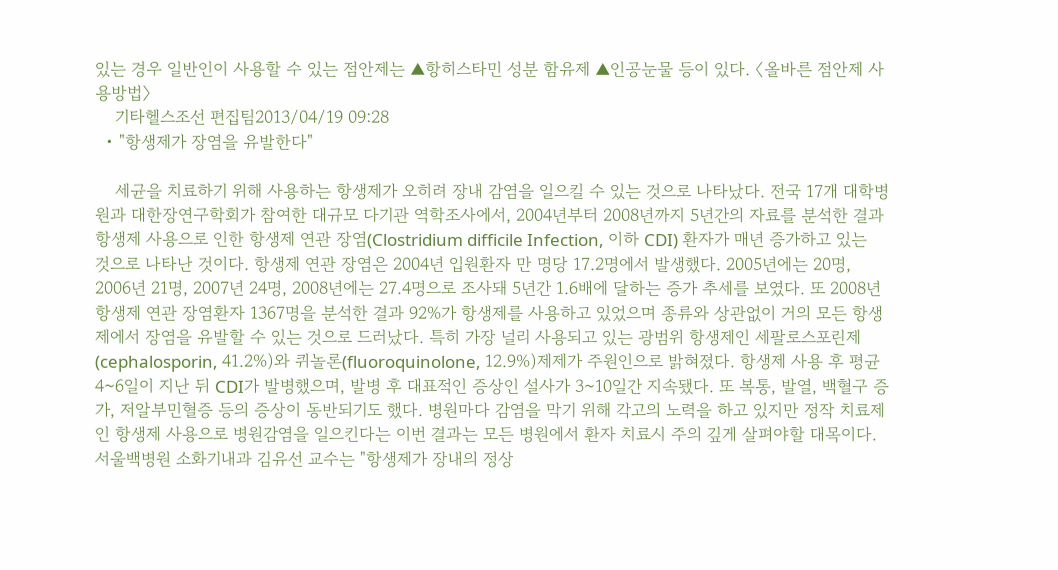있는 경우 일반인이 사용할 수 있는 점안제는 ▲항히스타민 성분 함유제 ▲인공눈물 등이 있다. 〈올바른 점안제 사용방법〉
    기타헬스조선 편집팀2013/04/19 09:28
  • "항생제가 장염을 유발한다"

    세균을 치료하기 위해 사용하는 항생제가 오히려 장내 감염을 일으킬 수 있는 것으로 나타났다. 전국 17개 대학병원과 대한장연구학회가 참여한 대규모 다기관 역학조사에서, 2004년부터 2008년까지 5년간의 자료를 분석한 결과 항생제 사용으로 인한 항생제 연관 장염(Clostridium difficile Infection, 이하 CDI) 환자가 매년 증가하고 있는 것으로 나타난 것이다. 항생제 연관 장염은 2004년 입원환자 만 명당 17.2명에서 발생했다. 2005년에는 20명, 2006년 21명, 2007년 24명, 2008년에는 27.4명으로 조사돼 5년간 1.6배에 달하는 증가 추세를 보였다. 또 2008년 항생제 연관 장염환자 1367명을 분석한 결과 92%가 항생제를 사용하고 있었으며 종류와 상관없이 거의 모든 항생제에서 장염을 유발할 수 있는 것으로 드러났다. 특히 가장 널리 사용되고 있는 광범위 항생제인 세팔로스포린제(cephalosporin, 41.2%)와 퀴놀론(fluoroquinolone, 12.9%)제제가 주원인으로 밝혀졌다. 항생제 사용 후 평균 4~6일이 지난 뒤 CDI가 발병했으며, 발병 후 대표적인 증상인 설사가 3~10일간 지속됐다. 또 복통, 발열, 백혈구 증가, 저알부민혈증 등의 증상이 동반되기도 했다. 병원마다 감염을 막기 위해 각고의 노력을 하고 있지만 정작 치료제인 항생제 사용으로 병원감염을 일으킨다는 이번 결과는 모든 병원에서 환자 치료시 주의 깊게 살펴야할 대목이다.   서울백병원 소화기내과 김유선 교수는 "항생제가 장내의 정상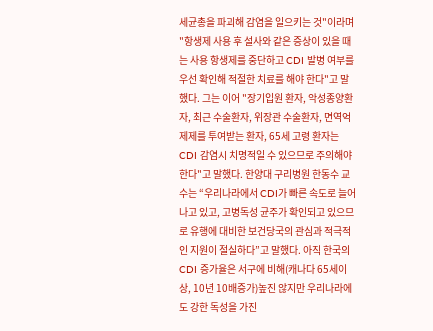세균총을 파괴해 감염을 일으키는 것"이라며 "항생제 사용 후 설사와 같은 증상이 있을 때는 사용 항생제를 중단하고 CDI 발병 여부를 우선 확인해 적절한 치료를 해야 한다"고 말했다. 그는 이어 "장기입원 환자, 악성종양환자, 최근 수술환자, 위장관 수술환자, 면역억제제를 투여받는 환자, 65세 고령 환자는 CDI 감염시 치명적일 수 있으므로 주의해야 한다"고 말했다. 한양대 구리병원 한동수 교수는 “우리나라에서 CDI가 빠른 속도로 늘어나고 있고, 고병독성 균주가 확인되고 있으므로 유행에 대비한 보건당국의 관심과 적극적인 지원이 절실하다”고 말했다. 아직 한국의 CDI 증가율은 서구에 비해(캐나다 65세이상, 10년 10배증가)높진 않지만 우리나라에도 강한 독성을 가진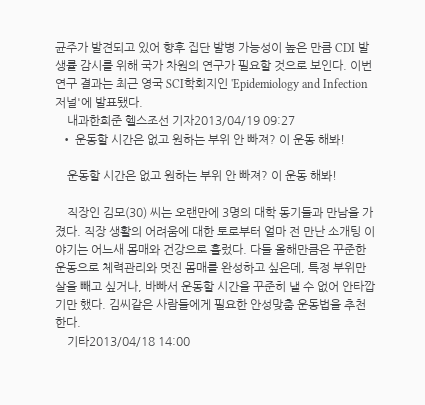균주가 발견되고 있어 향후 집단 발병 가능성이 높은 만큼 CDI 발생률 감시를 위해 국가 차원의 연구가 필요할 것으로 보인다. 이번 연구 결과는 최근 영국 SCI학회지인 'Epidemiology and Infection저널'에 발표됐다.
    내과한희준 헬스조선 기자2013/04/19 09:27
  • 운동할 시간은 없고 원하는 부위 안 빠져? 이 운동 해봐!

    운동할 시간은 없고 원하는 부위 안 빠져? 이 운동 해봐!

    직장인 김모(30) 씨는 오랜만에 3명의 대학 동기들과 만남을 가졌다. 직장 생활의 어려움에 대한 토로부터 얼마 전 만난 소개팅 이야기는 어느새 몸매와 건강으로 흘렀다. 다들 올해만큼은 꾸준한 운동으로 체력관리와 멋진 몸매를 완성하고 싶은데, 특정 부위만 살을 빼고 싶거나, 바빠서 운동할 시간을 꾸준히 낼 수 없어 안타깝기만 했다. 김씨같은 사람들에게 필요한 안성맞춤 운동법을 추천한다.
    기타2013/04/18 14:00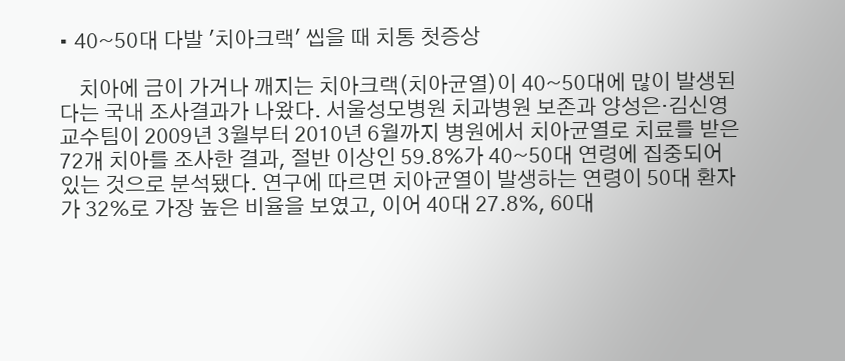• 40~50대 다발 '치아크랙' 씹을 때 치통 첫증상

    치아에 금이 가거나 깨지는 치아크랙(치아균열)이 40~50대에 많이 발생된다는 국내 조사결과가 나왔다. 서울성모병원 치과병원 보존과 양성은·김신영 교수팀이 2009년 3월부터 2010년 6월까지 병원에서 치아균열로 치료를 받은 72개 치아를 조사한 결과, 절반 이상인 59.8%가 40~50대 연령에 집중되어 있는 것으로 분석됐다. 연구에 따르면 치아균열이 발생하는 연령이 50대 환자가 32%로 가장 높은 비율을 보였고, 이어 40대 27.8%, 60대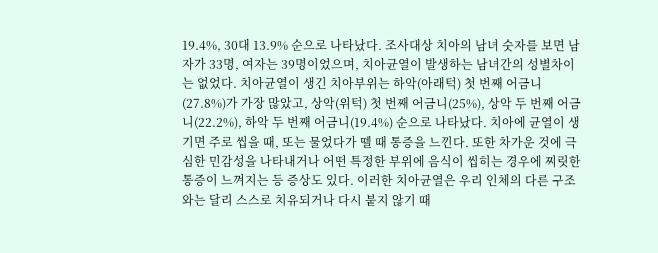19.4%, 30대 13.9% 순으로 나타났다. 조사대상 치아의 남녀 숫자를 보면 남자가 33명, 여자는 39명이었으며, 치아균열이 발생하는 남녀간의 성별차이는 없었다. 치아균열이 생긴 치아부위는 하악(아래턱) 첫 번째 어금니(27.8%)가 가장 많았고, 상악(위턱) 첫 번째 어금니(25%), 상악 두 번째 어금니(22.2%), 하악 두 번째 어금니(19.4%) 순으로 나타났다. 치아에 균열이 생기면 주로 씹을 때, 또는 물었다가 뗄 때 통증을 느낀다. 또한 차가운 것에 극심한 민감성을 나타내거나 어떤 특정한 부위에 음식이 씹히는 경우에 찌릿한 통증이 느껴지는 등 증상도 있다. 이러한 치아균열은 우리 인체의 다른 구조와는 달리 스스로 치유되거나 다시 붙지 않기 때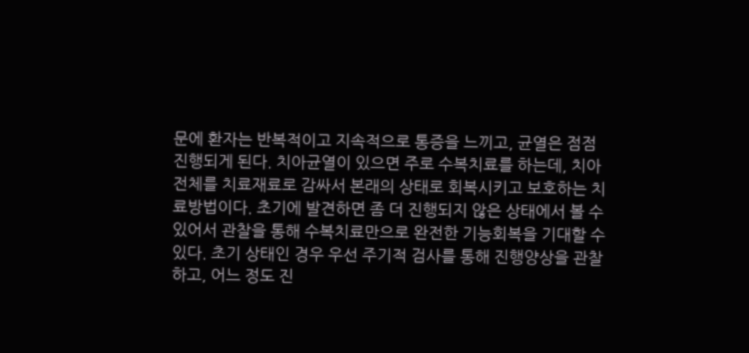문에 환자는 반복적이고 지속적으로 통증을 느끼고, 균열은 점점 진행되게 된다. 치아균열이 있으면 주로 수복치료를 하는데, 치아 전체를 치료재료로 감싸서 본래의 상태로 회복시키고 보호하는 치료방법이다. 초기에 발견하면 좀 더 진행되지 않은 상태에서 볼 수 있어서 관찰을 통해 수복치료만으로 완전한 기능회복을 기대할 수 있다. 초기 상태인 경우 우선 주기적 검사를 통해 진행양상을 관찰하고, 어느 정도 진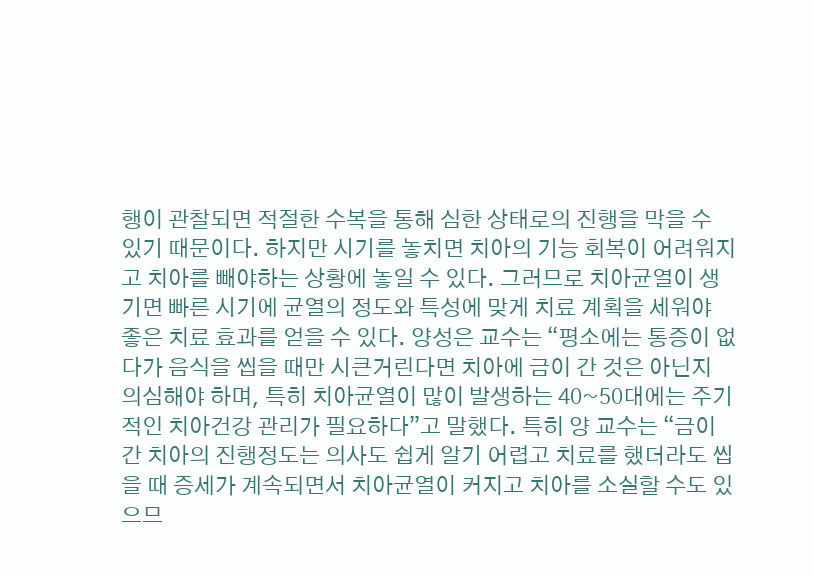행이 관찰되면 적절한 수복을 통해 심한 상태로의 진행을 막을 수 있기 때문이다. 하지만 시기를 놓치면 치아의 기능 회복이 어려워지고 치아를 빼야하는 상황에 놓일 수 있다. 그러므로 치아균열이 생기면 빠른 시기에 균열의 정도와 특성에 맞게 치료 계획을 세워야 좋은 치료 효과를 얻을 수 있다. 양성은 교수는 “평소에는 통증이 없다가 음식을 씹을 때만 시큰거린다면 치아에 금이 간 것은 아닌지 의심해야 하며, 특히 치아균열이 많이 발생하는 40~50대에는 주기적인 치아건강 관리가 필요하다”고 말했다. 특히 양 교수는 “금이 간 치아의 진행정도는 의사도 쉽게 알기 어렵고 치료를 했더라도 씹을 때 증세가 계속되면서 치아균열이 커지고 치아를 소실할 수도 있으므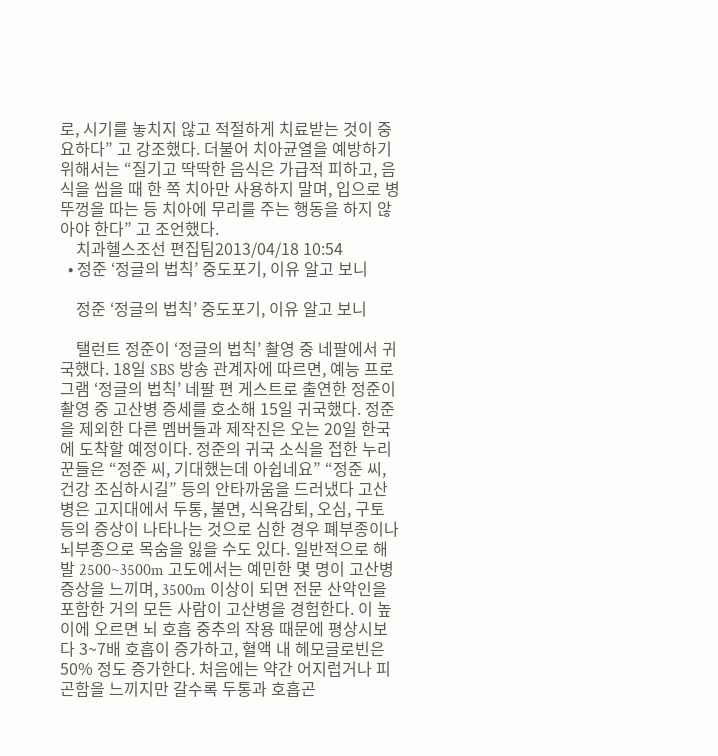로, 시기를 놓치지 않고 적절하게 치료받는 것이 중요하다” 고 강조했다. 더불어 치아균열을 예방하기 위해서는 “질기고 딱딱한 음식은 가급적 피하고, 음식을 씹을 때 한 쪽 치아만 사용하지 말며, 입으로 병뚜껑을 따는 등 치아에 무리를 주는 행동을 하지 않아야 한다” 고 조언했다.
    치과헬스조선 편집팀2013/04/18 10:54
  • 정준 ‘정글의 법칙’ 중도포기, 이유 알고 보니

    정준 ‘정글의 법칙’ 중도포기, 이유 알고 보니

    탤런트 정준이 ‘정글의 법칙’ 촬영 중 네팔에서 귀국했다. 18일 SBS 방송 관계자에 따르면, 예능 프로그램 ‘정글의 법칙’ 네팔 편 게스트로 출연한 정준이 촬영 중 고산병 증세를 호소해 15일 귀국했다. 정준을 제외한 다른 멤버들과 제작진은 오는 20일 한국에 도착할 예정이다. 정준의 귀국 소식을 접한 누리꾼들은 “정준 씨, 기대했는데 아쉽네요” “정준 씨, 건강 조심하시길” 등의 안타까움을 드러냈다 고산병은 고지대에서 두통, 불면, 식욕감퇴, 오심, 구토 등의 증상이 나타나는 것으로 심한 경우 폐부종이나 뇌부종으로 목숨을 잃을 수도 있다. 일반적으로 해발 2500~3500m 고도에서는 예민한 몇 명이 고산병 증상을 느끼며, 3500m 이상이 되면 전문 산악인을 포함한 거의 모든 사람이 고산병을 경험한다. 이 높이에 오르면 뇌 호흡 중추의 작용 때문에 평상시보다 3~7배 호흡이 증가하고, 혈액 내 헤모글로빈은 50% 정도 증가한다. 처음에는 약간 어지럽거나 피곤함을 느끼지만 갈수록 두통과 호흡곤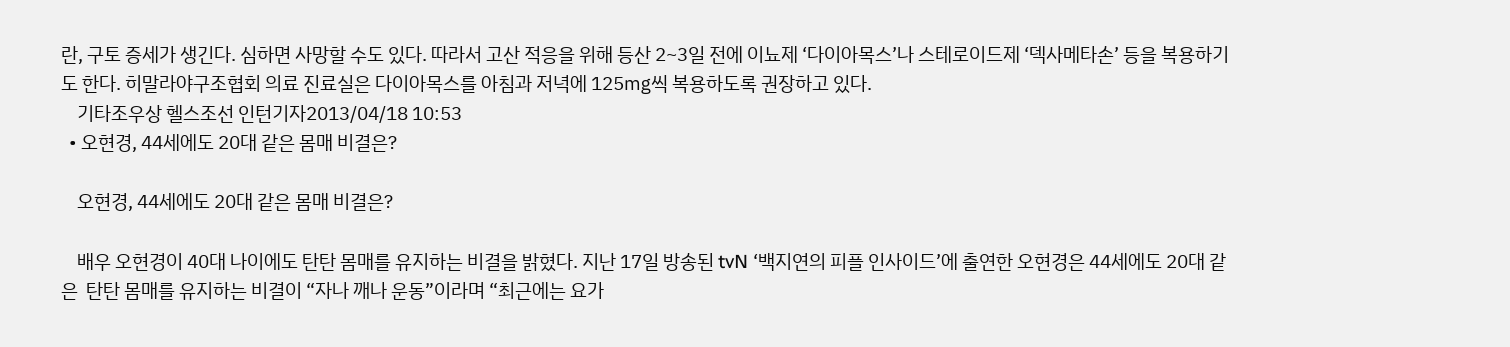란, 구토 증세가 생긴다. 심하면 사망할 수도 있다. 따라서 고산 적응을 위해 등산 2~3일 전에 이뇨제 ‘다이아목스’나 스테로이드제 ‘덱사메타손’ 등을 복용하기도 한다. 히말라야구조협회 의료 진료실은 다이아목스를 아침과 저녁에 125㎎씩 복용하도록 권장하고 있다.
    기타조우상 헬스조선 인턴기자2013/04/18 10:53
  • 오현경, 44세에도 20대 같은 몸매 비결은?

    오현경, 44세에도 20대 같은 몸매 비결은?

    배우 오현경이 40대 나이에도 탄탄 몸매를 유지하는 비결을 밝혔다. 지난 17일 방송된 tvN ‘백지연의 피플 인사이드’에 출연한 오현경은 44세에도 20대 같은  탄탄 몸매를 유지하는 비결이 “자나 깨나 운동”이라며 “최근에는 요가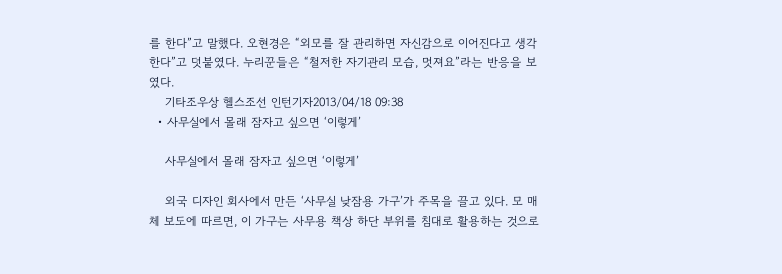를 한다”고 말했다. 오현경은 “외모를 잘 관리하면 자신감으로 이어진다고 생각 한다”고 덧붙였다. 누리꾼들은 “철저한 자기관리 모습, 멋져요”라는 반응을 보였다.
    기타조우상 헬스조선 인턴기자2013/04/18 09:38
  • 사무실에서 몰래 잠자고 싶으면 ‘이렇게’

    사무실에서 몰래 잠자고 싶으면 ‘이렇게’

    외국 디자인 회사에서 만든 ‘사무실 낮잠용 가구’가 주목을 끌고 있다. 모 매체 보도에 따르면, 이 가구는 사무용 책상 하단 부위를 침대로 활용하는 것으로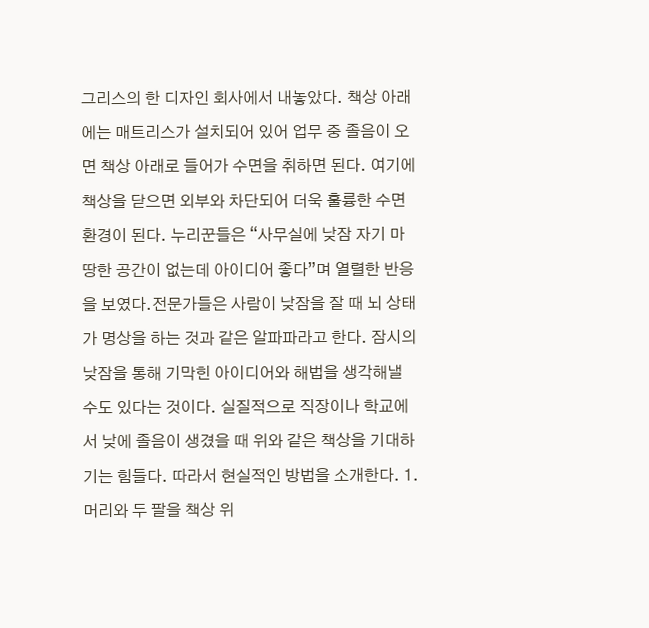그리스의 한 디자인 회사에서 내놓았다. 책상 아래에는 매트리스가 설치되어 있어 업무 중 졸음이 오면 책상 아래로 들어가 수면을 취하면 된다. 여기에 책상을 닫으면 외부와 차단되어 더욱 훌륭한 수면환경이 된다. 누리꾼들은 “사무실에 낮잠 자기 마땅한 공간이 없는데 아이디어 좋다”며 열렬한 반응을 보였다.전문가들은 사람이 낮잠을 잘 때 뇌 상태가 명상을 하는 것과 같은 알파파라고 한다. 잠시의 낮잠을 통해 기막힌 아이디어와 해법을 생각해낼 수도 있다는 것이다. 실질적으로 직장이나 학교에서 낮에 졸음이 생겼을 때 위와 같은 책상을 기대하기는 힘들다. 따라서 현실적인 방법을 소개한다. 1. 머리와 두 팔을 책상 위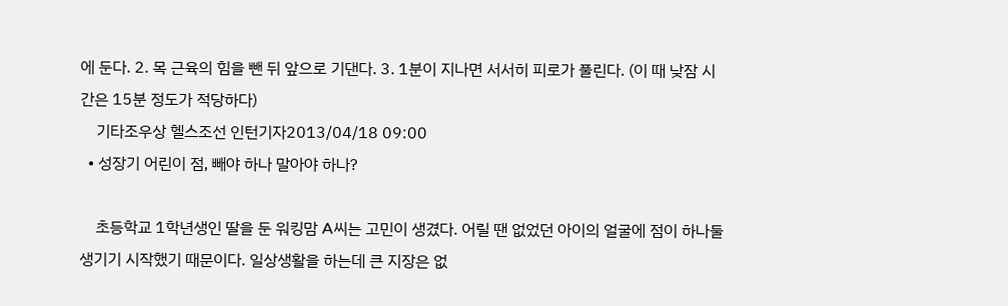에 둔다. 2. 목 근육의 힘을 뺀 뒤 앞으로 기댄다. 3. 1분이 지나면 서서히 피로가 풀린다. (이 때 낮잠 시간은 15분 정도가 적당하다)
    기타조우상 헬스조선 인턴기자2013/04/18 09:00
  • 성장기 어린이 점, 빼야 하나 말아야 하나?

    초등학교 1학년생인 딸을 둔 워킹맘 A씨는 고민이 생겼다. 어릴 땐 없었던 아이의 얼굴에 점이 하나둘 생기기 시작했기 때문이다. 일상생활을 하는데 큰 지장은 없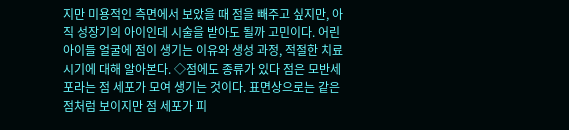지만 미용적인 측면에서 보았을 때 점을 빼주고 싶지만, 아직 성장기의 아이인데 시술을 받아도 될까 고민이다. 어린 아이들 얼굴에 점이 생기는 이유와 생성 과정, 적절한 치료시기에 대해 알아본다. ◇점에도 종류가 있다 점은 모반세포라는 점 세포가 모여 생기는 것이다. 표면상으로는 같은 점처럼 보이지만 점 세포가 피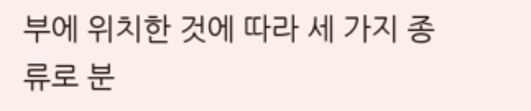부에 위치한 것에 따라 세 가지 종류로 분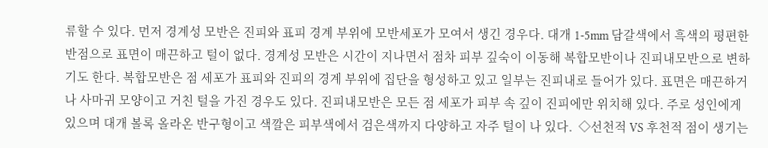류할 수 있다. 먼저 경계성 모반은 진피와 표피 경계 부위에 모반세포가 모여서 생긴 경우다. 대개 1-5mm 담갈색에서 흑색의 평편한 반점으로 표면이 매끈하고 털이 없다. 경계성 모반은 시간이 지나면서 점차 피부 깊숙이 이동해 복합모반이나 진피내모반으로 변하기도 한다. 복합모반은 점 세포가 표피와 진피의 경계 부위에 집단을 형성하고 있고 일부는 진피내로 들어가 있다. 표면은 매끈하거나 사마귀 모양이고 거친 털을 가진 경우도 있다. 진피내모반은 모든 점 세포가 피부 속 깊이 진피에만 위치해 있다. 주로 성인에게 있으며 대개 볼록 올라온 반구형이고 색깔은 피부색에서 검은색까지 다양하고 자주 털이 나 있다.  ◇선천적 VS 후천적 점이 생기는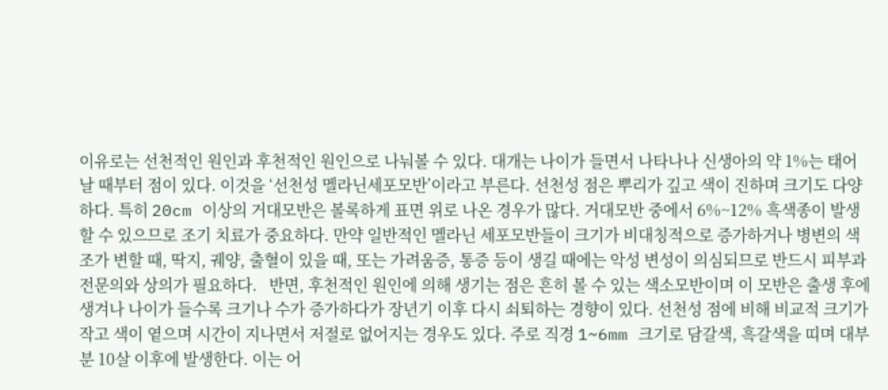이유로는 선천적인 원인과 후천적인 원인으로 나눠볼 수 있다. 대개는 나이가 들면서 나타나나 신생아의 약 1%는 태어날 때부터 점이 있다. 이것을 ‘선천성 멜라닌세포모반’이라고 부른다. 선천성 점은 뿌리가 깊고 색이 진하며 크기도 다양하다. 특히 20cm 이상의 거대모반은 볼록하게 표면 위로 나온 경우가 많다. 거대모반 중에서 6%~12% 흑색종이 발생할 수 있으므로 조기 치료가 중요하다. 만약 일반적인 멜라닌 세포모반들이 크기가 비대칭적으로 증가하거나 병변의 색조가 변할 때, 딱지, 궤양, 출혈이 있을 때, 또는 가려움증, 통증 등이 생길 때에는 악성 변성이 의심되므로 반드시 피부과 전문의와 상의가 필요하다.   반면, 후천적인 원인에 의해 생기는 점은 흔히 볼 수 있는 색소모반이며 이 모반은 출생 후에 생겨나 나이가 들수록 크기나 수가 증가하다가 장년기 이후 다시 쇠퇴하는 경향이 있다. 선천성 점에 비해 비교적 크기가 작고 색이 옅으며 시간이 지나면서 저절로 없어지는 경우도 있다. 주로 직경 1~6mm 크기로 담갈색, 흑갈색을 띠며 대부분 10살 이후에 발생한다. 이는 어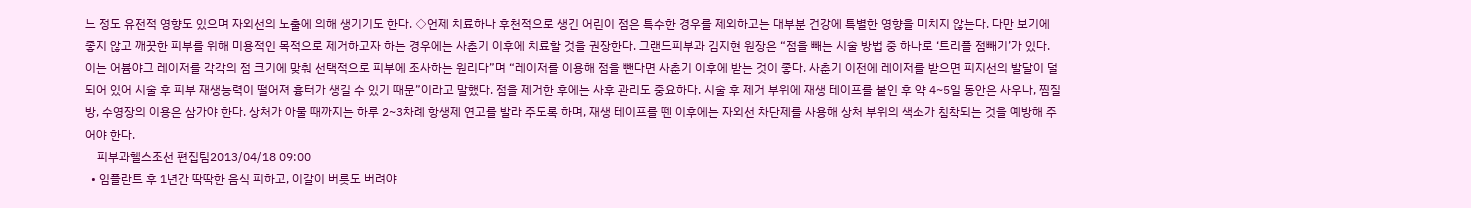느 정도 유전적 영향도 있으며 자외선의 노출에 의해 생기기도 한다. ◇언제 치료하나 후천적으로 생긴 어린이 점은 특수한 경우를 제외하고는 대부분 건강에 특별한 영향을 미치지 않는다. 다만 보기에 좋지 않고 깨끗한 피부를 위해 미용적인 목적으로 제거하고자 하는 경우에는 사춘기 이후에 치료할 것을 권장한다. 그랜드피부과 김지현 원장은 “점을 빼는 시술 방법 중 하나로 ‘트리플 점빼기’가 있다. 이는 어븀야그 레이저를 각각의 점 크기에 맞춰 선택적으로 피부에 조사하는 원리다”며 “레이저를 이용해 점을 뺀다면 사춘기 이후에 받는 것이 좋다. 사춘기 이전에 레이저를 받으면 피지선의 발달이 덜 되어 있어 시술 후 피부 재생능력이 떨어져 흉터가 생길 수 있기 때문”이라고 말했다. 점을 제거한 후에는 사후 관리도 중요하다. 시술 후 제거 부위에 재생 테이프를 붙인 후 약 4~5일 동안은 사우나, 찜질방, 수영장의 이용은 삼가야 한다. 상처가 아물 때까지는 하루 2~3차례 항생제 연고를 발라 주도록 하며, 재생 테이프를 뗀 이후에는 자외선 차단제를 사용해 상처 부위의 색소가 침착되는 것을 예방해 주어야 한다.
    피부과헬스조선 편집팀2013/04/18 09:00
  • 임플란트 후 1년간 딱딱한 음식 피하고, 이갈이 버릇도 버려야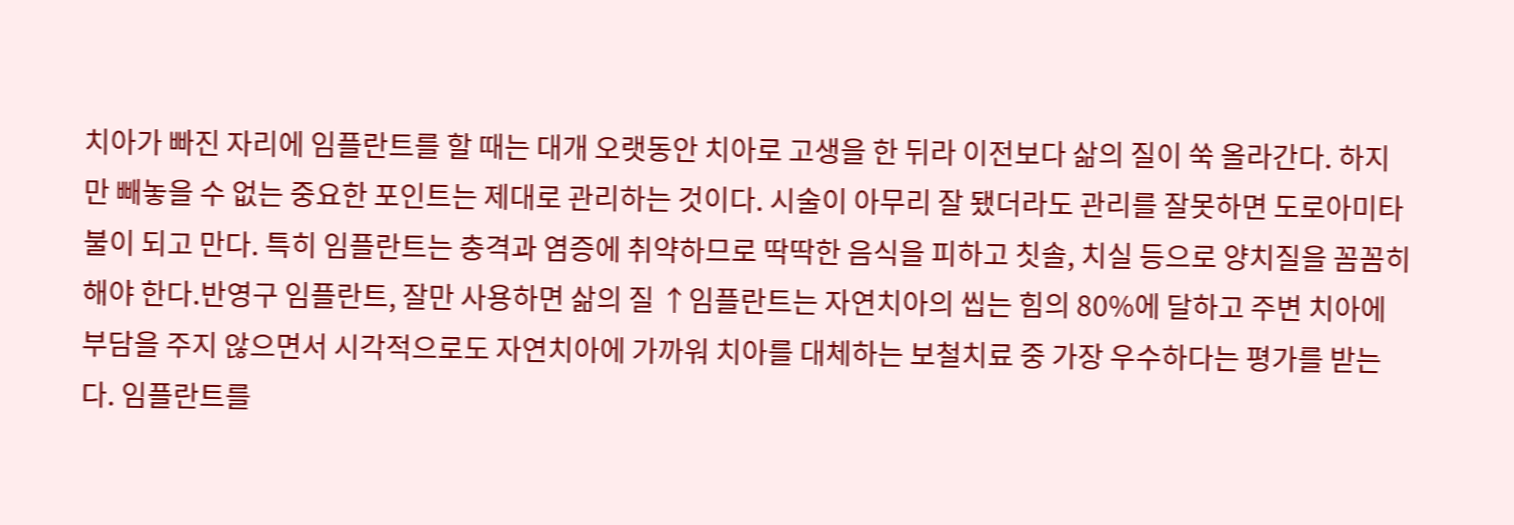치아가 빠진 자리에 임플란트를 할 때는 대개 오랫동안 치아로 고생을 한 뒤라 이전보다 삶의 질이 쑥 올라간다. 하지만 빼놓을 수 없는 중요한 포인트는 제대로 관리하는 것이다. 시술이 아무리 잘 됐더라도 관리를 잘못하면 도로아미타불이 되고 만다. 특히 임플란트는 충격과 염증에 취약하므로 딱딱한 음식을 피하고 칫솔, 치실 등으로 양치질을 꼼꼼히 해야 한다.반영구 임플란트, 잘만 사용하면 삶의 질 ↑임플란트는 자연치아의 씹는 힘의 80%에 달하고 주변 치아에 부담을 주지 않으면서 시각적으로도 자연치아에 가까워 치아를 대체하는 보철치료 중 가장 우수하다는 평가를 받는다. 임플란트를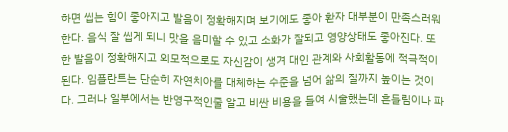하면 씹는 힘이 좋아지고 발음이 정확해지며 보기에도 좋아 환자 대부분이 만족스러워한다. 음식 잘 씹게 되니 맛을 음미할 수 있고 소화가 잘되고 영양상태도 좋아진다. 또한 발음이 정확해지고 외모적으로도 자신감이 생겨 대인 관계와 사회활동에 적극적이 된다. 임플란트는 단순히 자연치아를 대체하는 수준을 넘어 삶의 질까지 높이는 것이다. 그러나 일부에서는 반영구적인줄 알고 비싼 비용을 들여 시술했는데 흔들림이나 파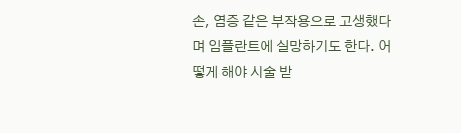손, 염증 같은 부작용으로 고생했다며 임플란트에 실망하기도 한다. 어떻게 해야 시술 받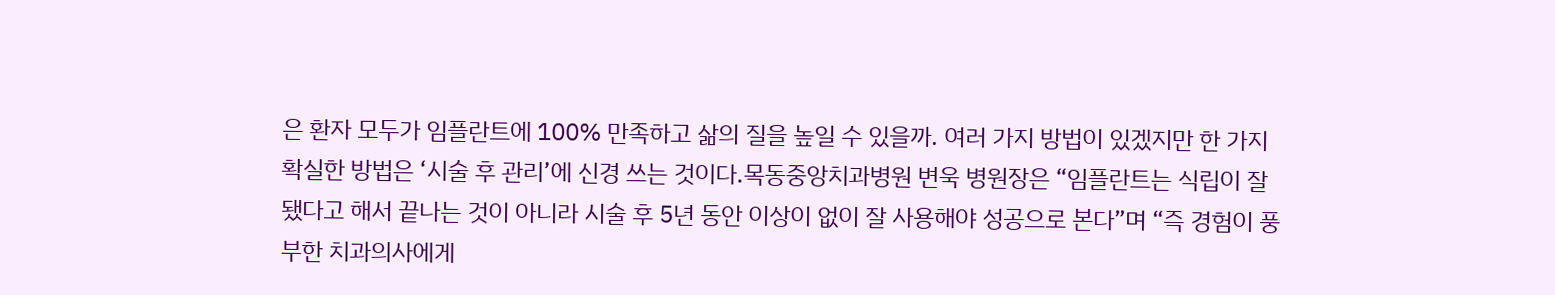은 환자 모두가 임플란트에 100% 만족하고 삶의 질을 높일 수 있을까. 여러 가지 방법이 있겠지만 한 가지 확실한 방법은 ‘시술 후 관리’에 신경 쓰는 것이다.목동중앙치과병원 변욱 병원장은 “임플란트는 식립이 잘 됐다고 해서 끝나는 것이 아니라 시술 후 5년 동안 이상이 없이 잘 사용해야 성공으로 본다”며 “즉 경험이 풍부한 치과의사에게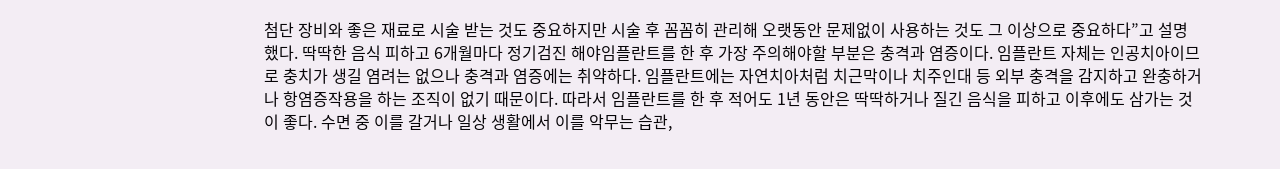첨단 장비와 좋은 재료로 시술 받는 것도 중요하지만 시술 후 꼼꼼히 관리해 오랫동안 문제없이 사용하는 것도 그 이상으로 중요하다”고 설명했다. 딱딱한 음식 피하고 6개월마다 정기검진 해야임플란트를 한 후 가장 주의해야할 부분은 충격과 염증이다. 임플란트 자체는 인공치아이므로 충치가 생길 염려는 없으나 충격과 염증에는 취약하다. 임플란트에는 자연치아처럼 치근막이나 치주인대 등 외부 충격을 감지하고 완충하거나 항염증작용을 하는 조직이 없기 때문이다. 따라서 임플란트를 한 후 적어도 1년 동안은 딱딱하거나 질긴 음식을 피하고 이후에도 삼가는 것이 좋다. 수면 중 이를 갈거나 일상 생활에서 이를 악무는 습관,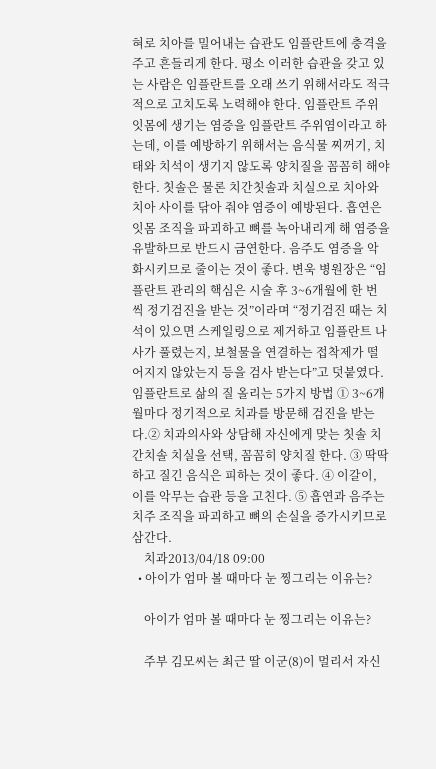혀로 치아를 밀어내는 습관도 임플란트에 충격을 주고 흔들리게 한다. 평소 이러한 습관을 갖고 있는 사람은 임플란트를 오래 쓰기 위해서라도 적극적으로 고치도록 노력해야 한다. 임플란트 주위 잇몸에 생기는 염증을 임플란트 주위염이라고 하는데, 이를 예방하기 위해서는 음식물 찌꺼기, 치태와 치석이 생기지 않도록 양치질을 꼼꼼히 해야 한다. 칫솔은 물론 치간칫솔과 치실으로 치아와 치아 사이를 닦아 줘야 염증이 예방된다. 흡연은 잇몸 조직을 파괴하고 뼈를 녹아내리게 해 염증을 유발하므로 반드시 금연한다. 음주도 염증을 악화시키므로 줄이는 것이 좋다. 변욱 병원장은 “임플란트 관리의 핵심은 시술 후 3~6개월에 한 번 씩 정기검진을 받는 것”이라며 “정기검진 때는 치석이 있으면 스케일링으로 제거하고 임플란트 나사가 풀렸는지, 보철물을 연결하는 접착제가 떨어지지 않았는지 등을 검사 받는다”고 덧붙였다. 임플란트로 삶의 질 올리는 5가지 방법 ➀ 3~6개월마다 정기적으로 치과를 방문해 검진을 받는다.➁ 치과의사와 상담해 자신에게 맞는 칫솔 치간치솔 치실을 선택, 꼼꼼히 양치질 한다. ➂ 딱딱하고 질긴 음식은 피하는 것이 좋다. ➃ 이갈이, 이를 악무는 습관 등을 고친다. ➄ 흡연과 음주는 치주 조직을 파괴하고 뼈의 손실을 증가시키므로 삼간다.
    치과2013/04/18 09:00
  • 아이가 엄마 볼 때마다 눈 찡그리는 이유는?

    아이가 엄마 볼 때마다 눈 찡그리는 이유는?

    주부 김모씨는 최근 딸 이군(8)이 멀리서 자신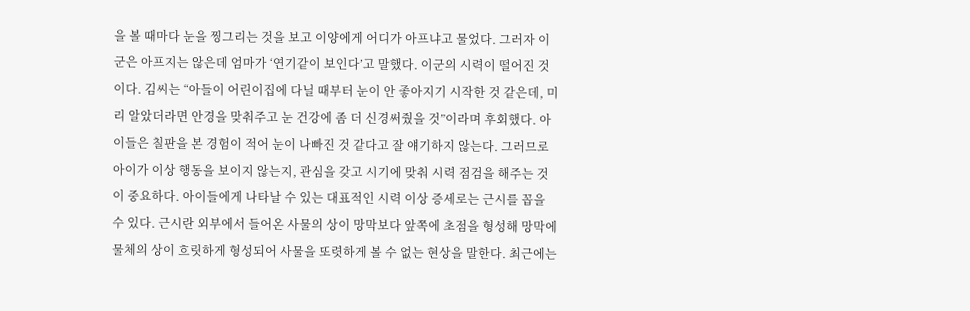을 볼 때마다 눈을 찡그리는 것을 보고 이양에게 어디가 아프냐고 물었다. 그러자 이군은 아프지는 않은데 엄마가 ‘연기같이 보인다’고 말했다. 이군의 시력이 떨어진 것이다. 김씨는 “아들이 어린이집에 다닐 때부터 눈이 안 좋아지기 시작한 것 같은데, 미리 알았더라면 안경을 맞춰주고 눈 건강에 좀 더 신경써줬을 것”이라며 후회했다. 아이들은 칠판을 본 경험이 적어 눈이 나빠진 것 같다고 잘 얘기하지 않는다. 그러므로 아이가 이상 행동을 보이지 않는지, 관심을 갖고 시기에 맞춰 시력 점검을 해주는 것이 중요하다. 아이들에게 나타날 수 있는 대표적인 시력 이상 증세로는 근시를 꼽을 수 있다. 근시란 외부에서 들어온 사물의 상이 망막보다 앞쪽에 초점을 형성해 망막에 물체의 상이 흐릿하게 형성되어 사물을 또렷하게 볼 수 없는 현상을 말한다. 최근에는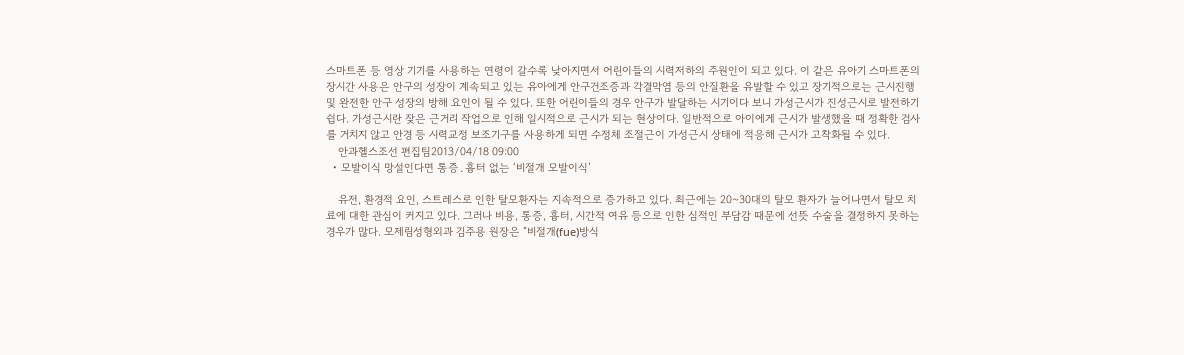스마트폰 등 영상 기기를 사용하는 연령이 갈수록 낮아지면서 어린이들의 시력저하의 주원인이 되고 있다. 이 같은 유아기 스마트폰의 장시간 사용은 안구의 성장이 계속되고 있는 유아에게 안구건조증과 각결막염 등의 안질환을 유발할 수 있고 장기적으로는 근시진행 및 완전한 안구 성장의 방해 요인이 될 수 있다. 또한 어린이들의 경우 안구가 발달하는 시기이다 보니 가성근시가 진성근시로 발전하기 쉽다. 가성근시란 잦은 근거리 작업으로 인해 일시적으로 근시가 되는 현상이다. 일반적으로 아이에게 근시가 발생했을 때 정확한 검사를 거치지 않고 안경 등 시력교정 보조기구를 사용하게 되면 수정체 조절근이 가성근시 상태에 적응해 근시가 고착화될 수 있다.
    안과헬스조선 편집팀2013/04/18 09:00
  • 모발이식 망설인다면 통증․흉터 없는 ‘비절개 모발이식’

    유전, 환경적 요인, 스트레스로 인한 탈모환자는 지속적으로 증가하고 있다. 최근에는 20~30대의 탈모 환자가 늘어나면서 탈모 치료에 대한 관심이 커지고 있다. 그러나 비용, 통증, 흉터, 시간적 여유 등으로 인한 심적인 부담감 때문에 선뜻 수술을 결정하지 못하는 경우가 많다. 모제림성형외과 김주용 원장은 “비절개(fue)방식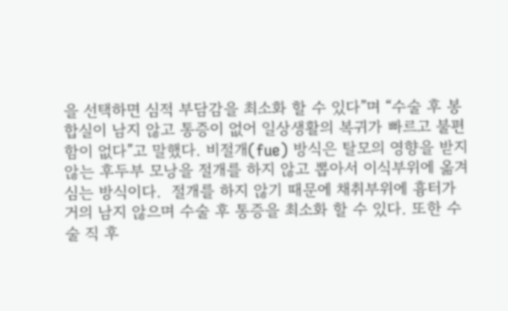을 선택하면 심적 부담감을 최소화 할 수 있다”며 “수술 후 봉합실이 남지 않고 통증이 없어 일상생활의 복귀가 빠르고 불편함이 없다”고 말했다. 비절개(fue) 방식은 탈모의 영향을 받지 않는 후두부 모낭을 절개를 하지 않고 뽑아서 이식부위에 옮겨심는 방식이다.  절개를 하지 않기 때문에 채취부위에 흉터가 거의 남지 않으며 수술 후 통증을 최소화 할 수 있다. 또한 수술 직 후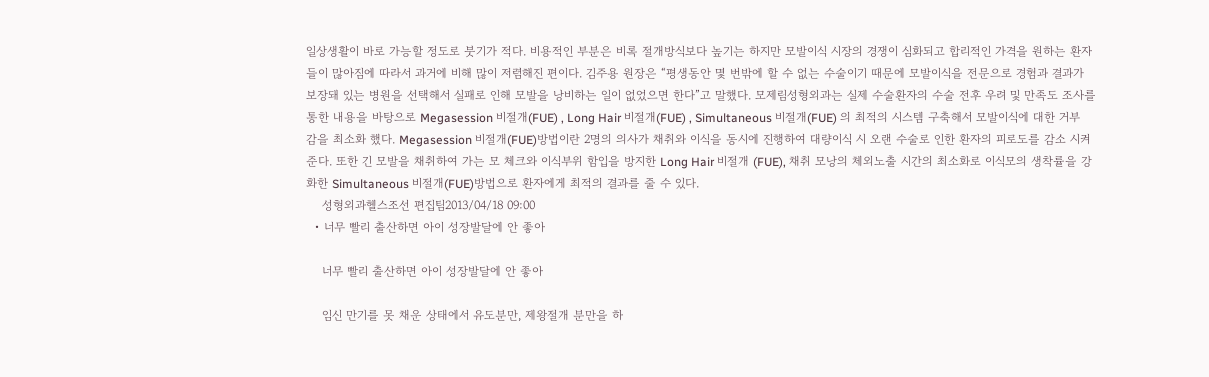일상생활이 바로 가능할 정도로 붓기가 적다. 비용적인 부분은 비록 절개방식보다 높기는 하지만 모발이식 시장의 경쟁이 심화되고 합리적인 가격을 원하는 환자들이 많아짐에 따라서 과거에 비해 많이 저렴해진 편이다. 김주용 원장은 “평생동안 몇 번밖에 할 수 없는 수술이기 때문에 모발이식을 전문으로 경험과 결과가 보장돼 있는 병원을 선택해서 실패로 인해 모발을 낭비하는 일이 없었으면 한다”고 말했다. 모제림성형외과는 실제 수술환자의 수술 전후 우려 및 만족도 조사를 통한 내용을 바탕으로 Megasession 비절개(FUE) , Long Hair 비절개(FUE) , Simultaneous 비절개(FUE) 의 최적의 시스템 구축해서 모발이식에 대한 거부감을 최소화 했다. Megasession 비절개(FUE)방법이란 2명의 의사가 채취와 이식을 동시에 진행하여 대량이식 시 오랜 수술로 인한 환자의 피로도를 감소 시켜준다. 또한 긴 모발을 채취하여 가는 모 체크와 이식부위 함입을 방지한 Long Hair 비절개 (FUE), 채취 모낭의 체외노출 시간의 최소화로 이식모의 생착률을 강화한 Simultaneous 비절개(FUE)방법으로 환자에게 최적의 결과를 줄 수 있다.
    성형외과헬스조선 편집팀2013/04/18 09:00
  • 너무 빨리 출산하면 아이 성장발달에 안 좋아

    너무 빨리 출산하면 아이 성장발달에 안 좋아

    임신 만기를 못 채운 상태에서 유도분만, 제왕절개 분만을 하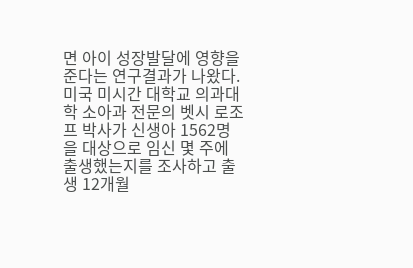면 아이 성장발달에 영향을 준다는 연구결과가 나왔다. 미국 미시간 대학교 의과대학 소아과 전문의 벳시 로조프 박사가 신생아 1562명을 대상으로 임신 몇 주에 출생했는지를 조사하고 출생 12개월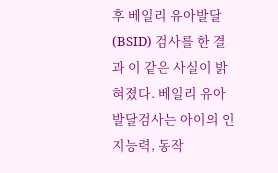후 베일리 유아발달(BSID) 검사를 한 결과 이 같은 사실이 밝혀졌다. 베일리 유아발달검사는 아이의 인지능력, 동작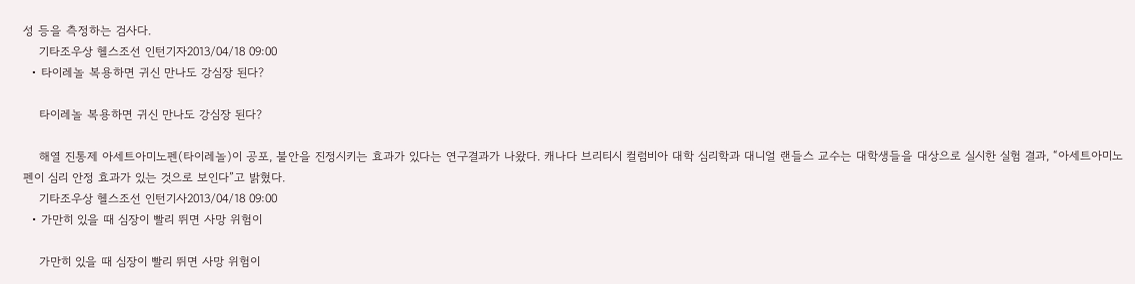성 등을 측정하는 검사다.
    기타조우상 헬스조선 인턴기자2013/04/18 09:00
  • 타이레놀 복용하면 귀신 만나도 강심장 된다?

    타이레놀 복용하면 귀신 만나도 강심장 된다?

    해열 진통제 아세트아미노펜(타이레놀)이 공포, 불안을 진정시키는 효과가 있다는 연구결과가 나왔다. 캐나다 브리티시 컬럼비아 대학 심리학과 대니얼 랜들스 교수는 대학생들을 대상으로 실시한 실험 결과, “아세트아미노펜이 심리 안정 효과가 있는 것으로 보인다”고 밝혔다.
    기타조우상 헬스조선 인턴기사2013/04/18 09:00
  • 가만히 있을 때 심장이 빨리 뛰면 사망 위험이

    가만히 있을 때 심장이 빨리 뛰면 사망 위험이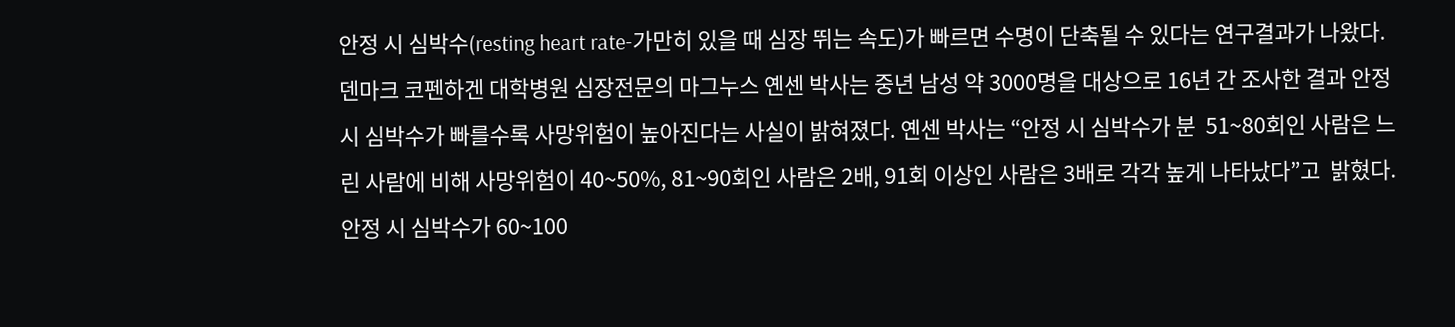안정 시 심박수(resting heart rate-가만히 있을 때 심장 뛰는 속도)가 빠르면 수명이 단축될 수 있다는 연구결과가 나왔다. 덴마크 코펜하겐 대학병원 심장전문의 마그누스 옌센 박사는 중년 남성 약 3000명을 대상으로 16년 간 조사한 결과 안정 시 심박수가 빠를수록 사망위험이 높아진다는 사실이 밝혀졌다. 옌센 박사는 “안정 시 심박수가 분  51~80회인 사람은 느린 사람에 비해 사망위험이 40~50%, 81~90회인 사람은 2배, 91회 이상인 사람은 3배로 각각 높게 나타났다”고  밝혔다. 안정 시 심박수가 60~100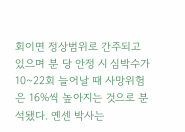회이면 정상범위로 간주되고 있으며 분 당 안정 시 심박수가 10~22회 늘어날 때 사망위험은 16%씩 높아지는 것으로 분석됐다. 옌센 박사는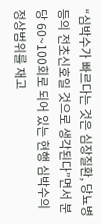“심박수가 빠르다는 것은 심장질환, 당뇨병 등의 전초신호일 것으로 생각된다”면서 분 당 60~100회로 되어 있는 현행 심박수의 정상범위를 재고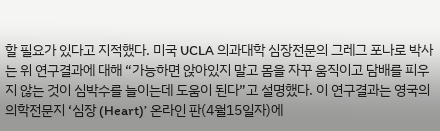할 필요가 있다고 지적했다. 미국 UCLA 의과대학 심장전문의 그레그 포나로 박사는 위 연구결과에 대해 “가능하면 앉아있지 말고 몸을 자꾸 움직이고 담배를 피우지 않는 것이 심박수를 늘이는데 도움이 된다”고 설명했다. 이 연구결과는 영국의 의학전문지 ‘심장 (Heart)’ 온라인 판(4월15일자)에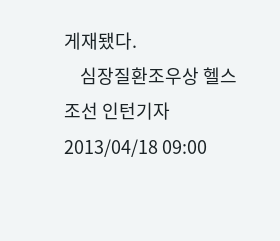게재됐다.
    심장질환조우상 헬스조선 인턴기자2013/04/18 09:00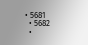• 5681
  • 5682
  •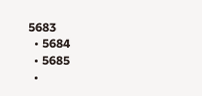5683
  • 5684
  • 5685
  •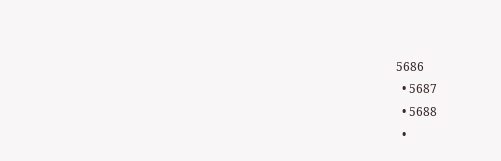5686
  • 5687
  • 5688
  •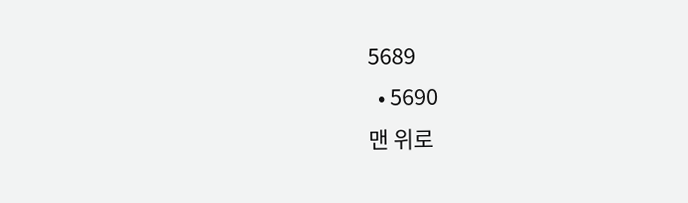5689
  • 5690
맨 위로